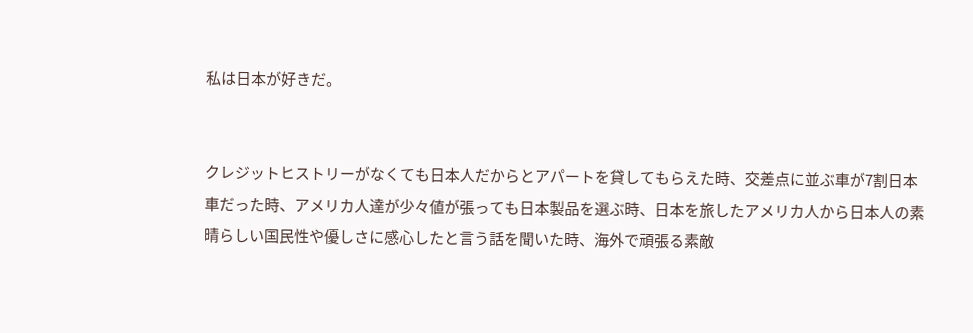私は日本が好きだ。


クレジットヒストリーがなくても日本人だからとアパートを貸してもらえた時、交差点に並ぶ車が7割日本車だった時、アメリカ人達が少々値が張っても日本製品を選ぶ時、日本を旅したアメリカ人から日本人の素晴らしい国民性や優しさに感心したと言う話を聞いた時、海外で頑張る素敵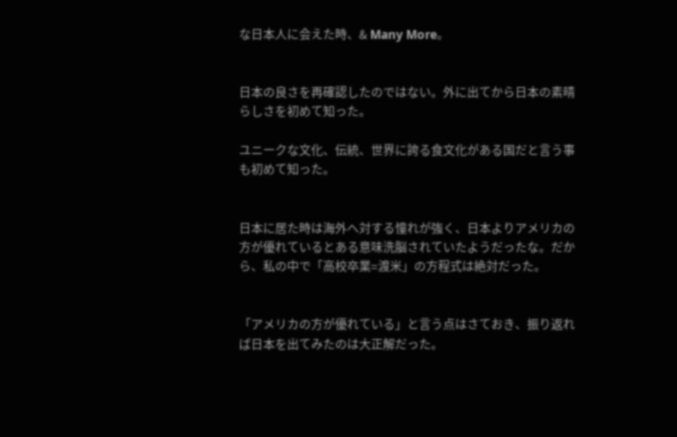な日本人に会えた時、& Many More。


日本の良さを再確認したのではない。外に出てから日本の素晴らしさを初めて知った。

ユニークな文化、伝統、世界に誇る食文化がある国だと言う事も初めて知った。


日本に居た時は海外へ対する憧れが強く、日本よりアメリカの方が優れているとある意味洗脳されていたようだったな。だから、私の中で「高校卒業=渡米」の方程式は絶対だった。


「アメリカの方が優れている」と言う点はさておき、振り返れば日本を出てみたのは大正解だった。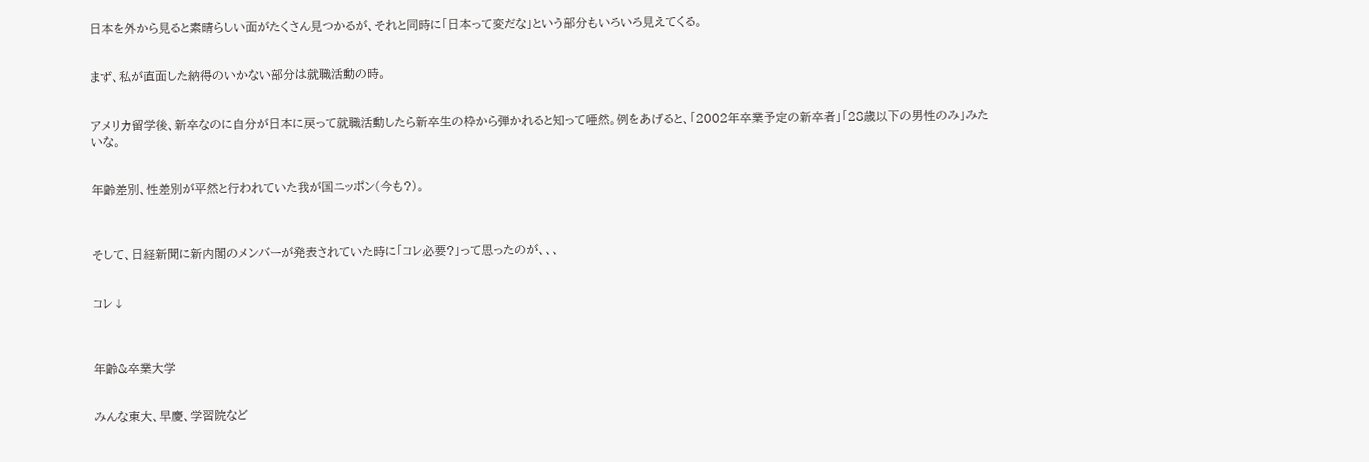日本を外から見ると素晴らしい面がたくさん見つかるが、それと同時に「日本って変だな」という部分もいろいろ見えてくる。


まず、私が直面した納得のいかない部分は就職活動の時。


アメリカ留学後、新卒なのに自分が日本に戻って就職活動したら新卒生の枠から弾かれると知って唖然。例をあげると、「2002年卒業予定の新卒者」「28歳以下の男性のみ」みたいな。


年齢差別、性差別が平然と行われていた我が国ニッポン(今も?)。



そして、日経新聞に新内閣のメンバーが発表されていた時に「コレ必要?」って思ったのが、、、


コレ↓



年齢&卒業大学


みんな東大、早慶、学習院など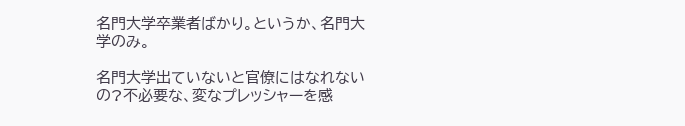名門大学卒業者ばかり。というか、名門大学のみ。

名門大学出ていないと官僚にはなれないの?不必要な、変なプレッシャーを感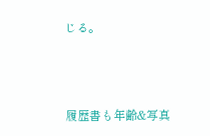じる。



履歴書も年齢&写真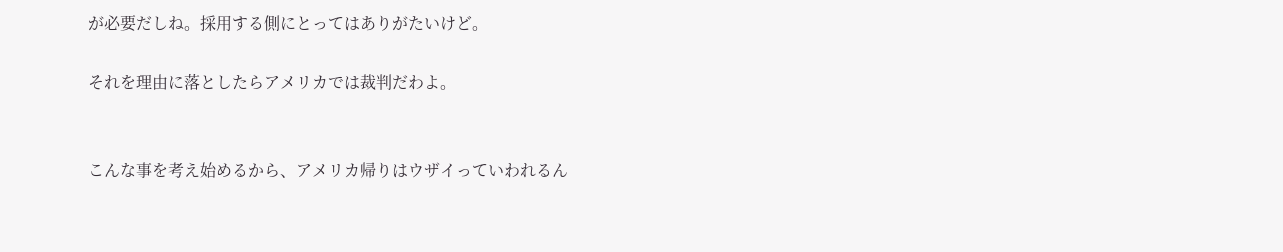が必要だしね。採用する側にとってはありがたいけど。

それを理由に落としたらアメリカでは裁判だわよ。


こんな事を考え始めるから、アメリカ帰りはウザイっていわれるん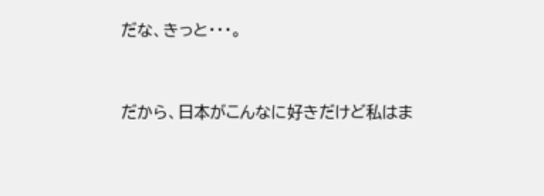だな、きっと・・・。


だから、日本がこんなに好きだけど私はま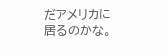だアメリカに居るのかな。